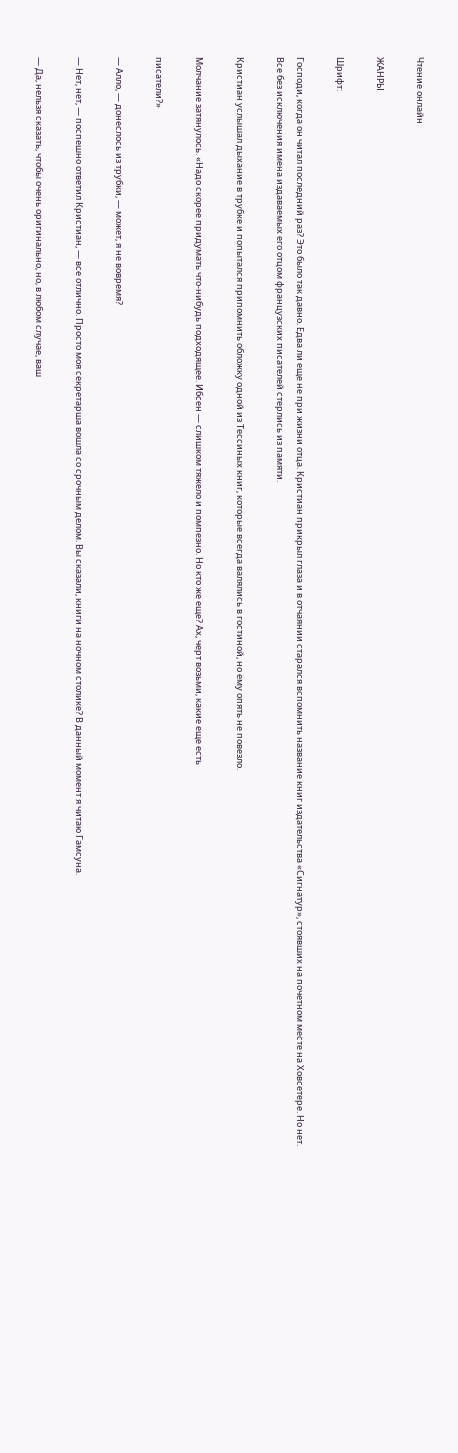Чтение онлайн

ЖАНРЫ

Шрифт:

Господи, когда он читал последний раз? Это было так давно. Едва ли еще не при жизни отца. Кристиан прикрыл глаза и в отчаянии старался вспомнить название книг издательства «Сигнатур», стоявших на почетном месте на Ховсетере. Но нет. Все без исключения имена издаваемых его отцом французских писателей стерлись из памяти.

Кристиан услышал дыхание в трубке и попытался припомнить обложку одной из Тессиных книг, которые всегда валялись в гостиной, но ему опять не повезло.

Молчание затянулось. «Надо скорее придумать что-нибудь подходящее. Ибсен — слишком тяжело и помпезно. Но кто же еще? Ах, черт возьми, какие еще есть

писатели?»

— Алло, — донеслось из трубки, — может, я не вовремя?

— Нет, нет, — поспешно ответил Кристиан, — все отлично. Просто моя секретарша вошла со срочным делом. Вы сказали, книги на ночном столике? В данный момент я читаю Гамсуна.

— Да, нельзя сказать, чтобы очень оригинально, но, в любом случае, ваш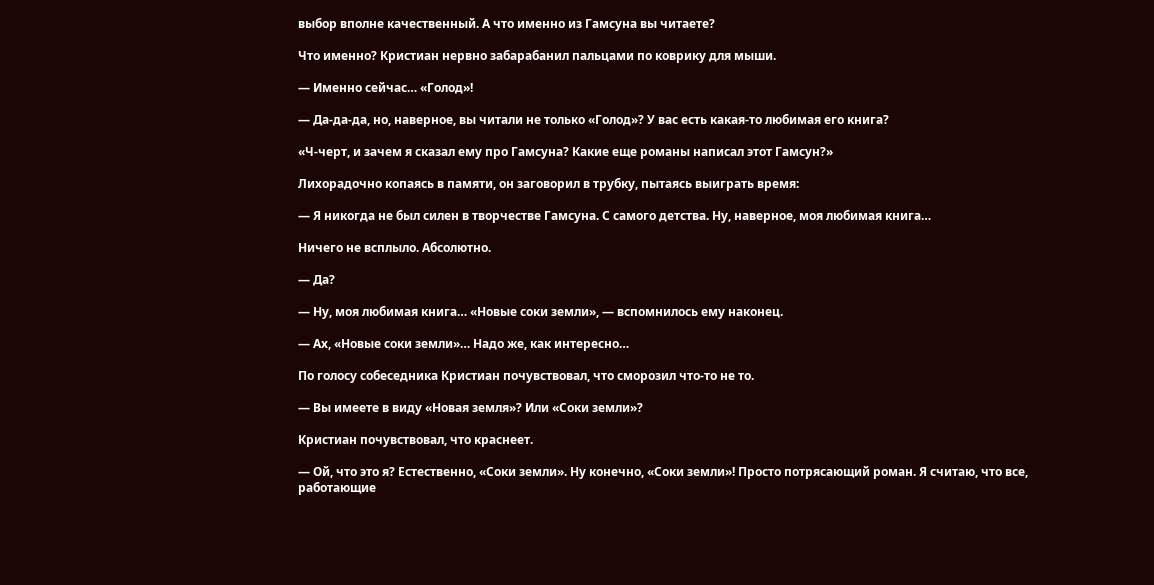выбор вполне качественный. А что именно из Гамсуна вы читаете?

Что именно? Кристиан нервно забарабанил пальцами по коврику для мыши.

— Именно сейчас… «Голод»!

— Да-да-да, но, наверное, вы читали не только «Голод»? У вас есть какая-то любимая его книга?

«Ч-черт, и зачем я сказал ему про Гамсуна? Какие еще романы написал этот Гамсун?»

Лихорадочно копаясь в памяти, он заговорил в трубку, пытаясь выиграть время:

— Я никогда не был силен в творчестве Гамсуна. С самого детства. Ну, наверное, моя любимая книга…

Ничего не всплыло. Абсолютно.

— Да?

— Ну, моя любимая книга… «Новые соки земли», — вспомнилось ему наконец.

— Ах, «Новые соки земли»… Надо же, как интересно…

По голосу собеседника Кристиан почувствовал, что сморозил что-то не то.

— Вы имеете в виду «Новая земля»? Или «Соки земли»?

Кристиан почувствовал, что краснеет.

— Ой, что это я? Естественно, «Соки земли». Ну конечно, «Соки земли»! Просто потрясающий роман. Я считаю, что все, работающие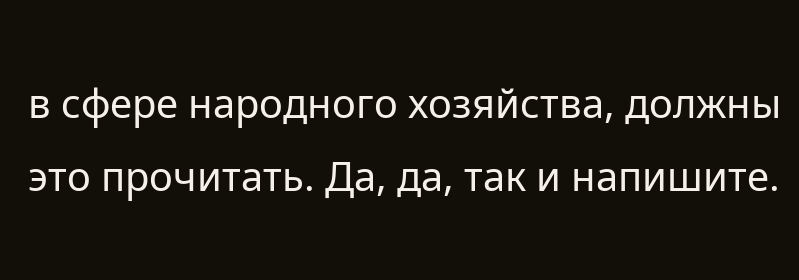в сфере народного хозяйства, должны это прочитать. Да, да, так и напишите.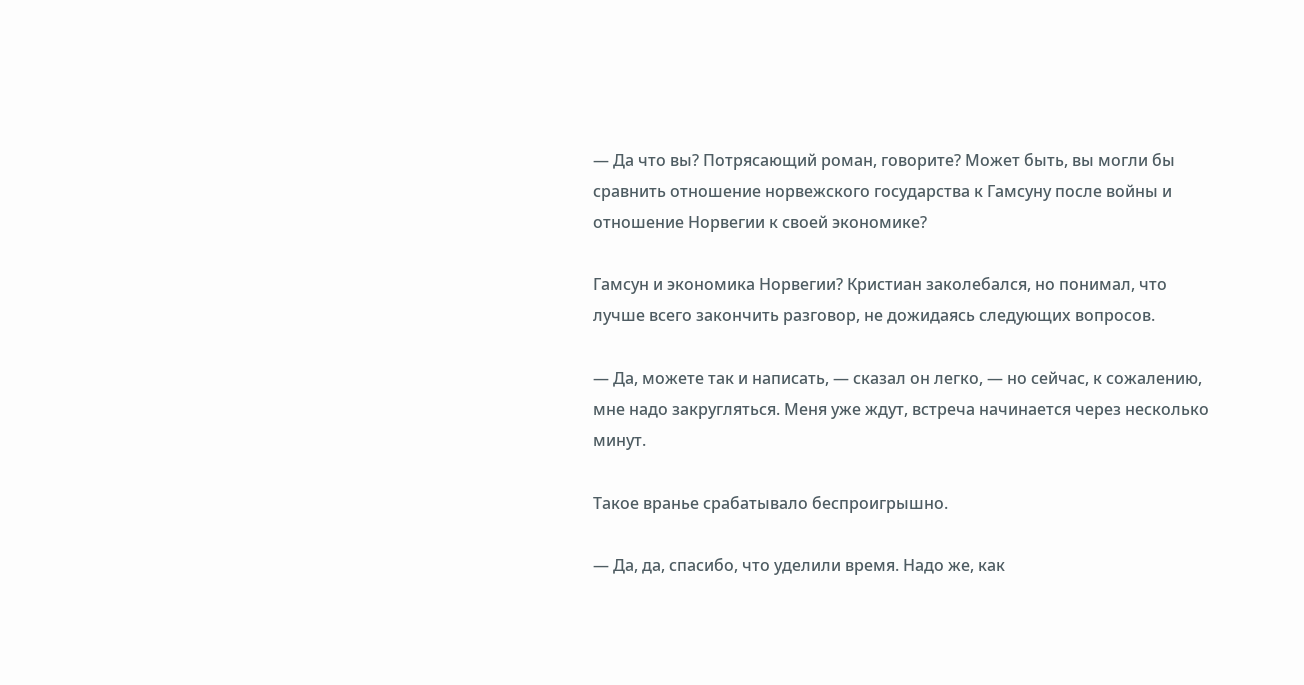— Да что вы? Потрясающий роман, говорите? Может быть, вы могли бы сравнить отношение норвежского государства к Гамсуну после войны и отношение Норвегии к своей экономике?

Гамсун и экономика Норвегии? Кристиан заколебался, но понимал, что лучше всего закончить разговор, не дожидаясь следующих вопросов.

— Да, можете так и написать, — сказал он легко, — но сейчас, к сожалению, мне надо закругляться. Меня уже ждут, встреча начинается через несколько минут.

Такое вранье срабатывало беспроигрышно.

— Да, да, спасибо, что уделили время. Надо же, как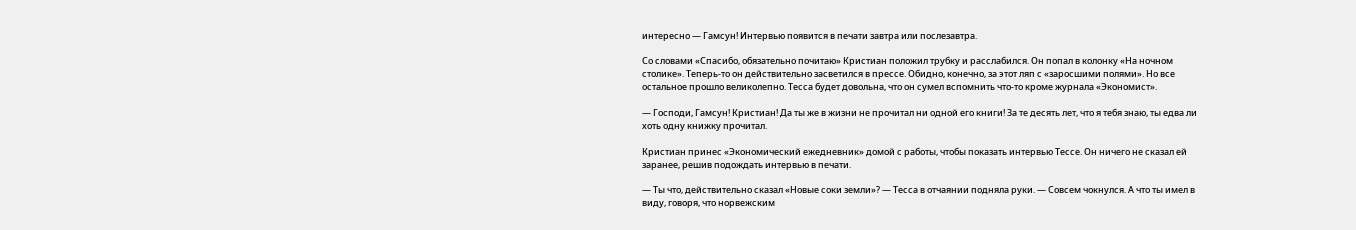интересно — Гамсун! Интервью появится в печати завтра или послезавтра.

Со словами «Спасибо, обязательно почитаю» Кристиан положил трубку и расслабился. Он попал в колонку «На ночном столике». Теперь-то он действительно засветился в прессе. Обидно, конечно, за этот ляп с «заросшими полями». Но все остальное прошло великолепно. Тесса будет довольна, что он сумел вспомнить что-то кроме журнала «Экономист».

— Господи, Гамсун! Кристиан! Да ты же в жизни не прочитал ни одной его книги! За те десять лет, что я тебя знаю, ты едва ли хоть одну книжку прочитал.

Кристиан принес «Экономический ежедневник» домой с работы, чтобы показать интервью Тессе. Он ничего не сказал ей заранее, решив подождать интервью в печати.

— Ты что, действительно сказал «Новые соки земли»? — Тесса в отчаянии подняла руки. — Совсем чокнулся. А что ты имел в виду, говоря, что норвежским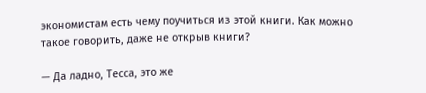экономистам есть чему поучиться из этой книги. Как можно такое говорить, даже не открыв книги?

— Да ладно, Тесса, это же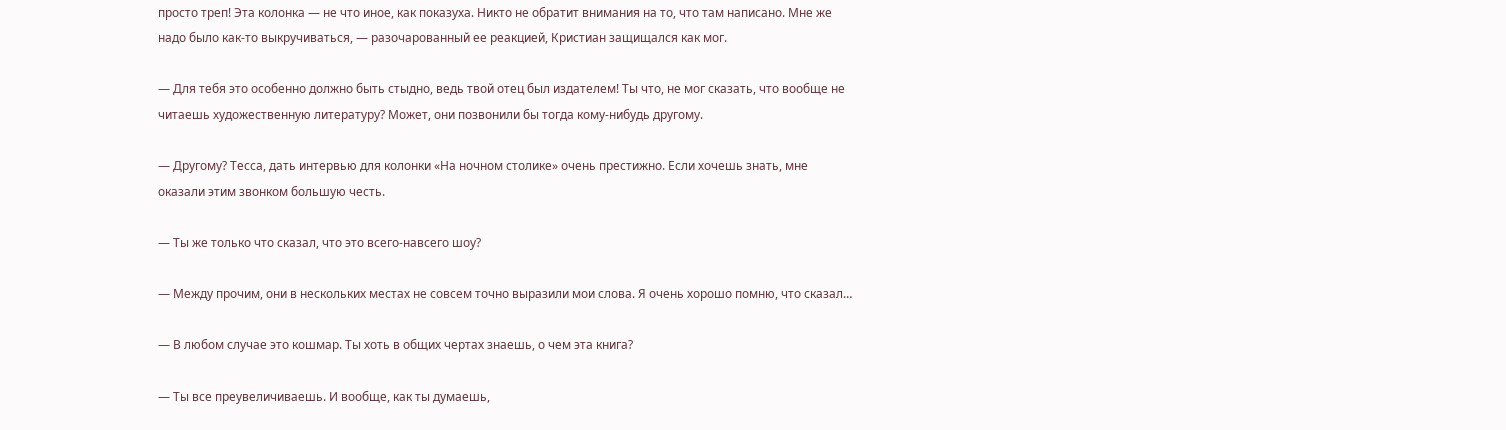просто треп! Эта колонка — не что иное, как показуха. Никто не обратит внимания на то, что там написано. Мне же надо было как-то выкручиваться, — разочарованный ее реакцией, Кристиан защищался как мог.

— Для тебя это особенно должно быть стыдно, ведь твой отец был издателем! Ты что, не мог сказать, что вообще не читаешь художественную литературу? Может, они позвонили бы тогда кому-нибудь другому.

— Другому? Тесса, дать интервью для колонки «На ночном столике» очень престижно. Если хочешь знать, мне оказали этим звонком большую честь.

— Ты же только что сказал, что это всего-навсего шоу?

— Между прочим, они в нескольких местах не совсем точно выразили мои слова. Я очень хорошо помню, что сказал…

— В любом случае это кошмар. Ты хоть в общих чертах знаешь, о чем эта книга?

— Ты все преувеличиваешь. И вообще, как ты думаешь,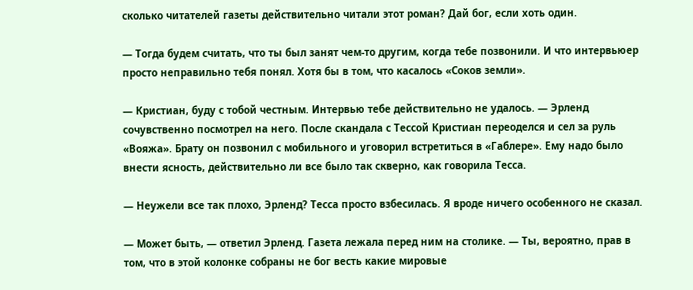сколько читателей газеты действительно читали этот роман? Дай бог, если хоть один.

— Тогда будем считать, что ты был занят чем-то другим, когда тебе позвонили. И что интервьюер просто неправильно тебя понял. Хотя бы в том, что касалось «Соков земли».

— Кристиан, буду с тобой честным. Интервью тебе действительно не удалось. — Эрленд сочувственно посмотрел на него. После скандала с Тессой Кристиан переоделся и сел за руль «Вояжа». Брату он позвонил с мобильного и уговорил встретиться в «Габлере». Ему надо было внести ясность, действительно ли все было так скверно, как говорила Тесса.

— Неужели все так плохо, Эрленд? Тесса просто взбесилась. Я вроде ничего особенного не сказал.

— Может быть, — ответил Эрленд. Газета лежала перед ним на столике. — Ты, вероятно, прав в том, что в этой колонке собраны не бог весть какие мировые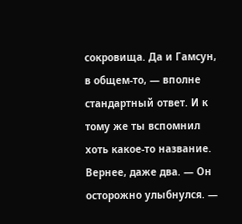сокровища. Да и Гамсун, в общем-то, — вполне стандартный ответ. И к тому же ты вспомнил хоть какое-то название. Вернее, даже два. — Он осторожно улыбнулся. —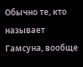Обычно те, кто называет Гамсуна, вообще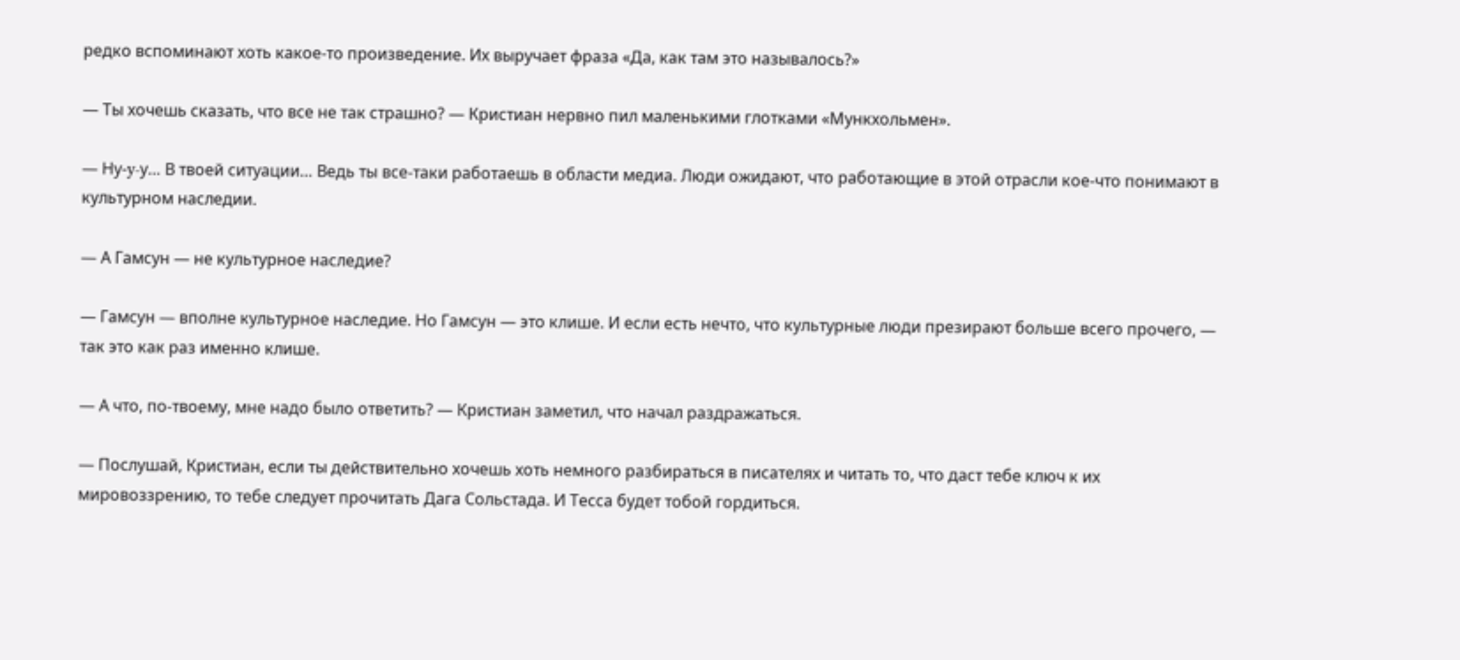редко вспоминают хоть какое-то произведение. Их выручает фраза «Да, как там это называлось?»

— Ты хочешь сказать, что все не так страшно? — Кристиан нервно пил маленькими глотками «Мункхольмен».

— Ну-y-у… В твоей ситуации… Ведь ты все-таки работаешь в области медиа. Люди ожидают, что работающие в этой отрасли кое-что понимают в культурном наследии.

— А Гамсун — не культурное наследие?

— Гамсун — вполне культурное наследие. Но Гамсун — это клише. И если есть нечто, что культурные люди презирают больше всего прочего, — так это как раз именно клише.

— А что, по-твоему, мне надо было ответить? — Кристиан заметил, что начал раздражаться.

— Послушай, Кристиан, если ты действительно хочешь хоть немного разбираться в писателях и читать то, что даст тебе ключ к их мировоззрению, то тебе следует прочитать Дага Сольстада. И Тесса будет тобой гордиться.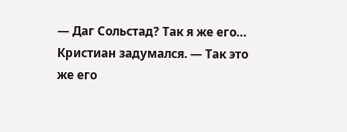— Даг Сольстад? Так я же его… Кристиан задумался. — Так это же его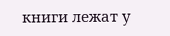книги лежат у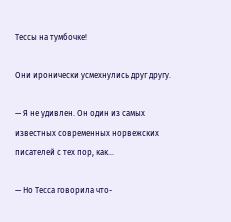Тессы на тумбочке!

Они иронически усмехнулись друг другу.

— Я не удивлен. Он один из самых известных современных норвежских писателей с тех пор, как…

— Но Тесса говорила что-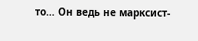то… Он ведь не марксист-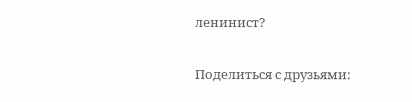ленинист?

Поделиться с друзьями: